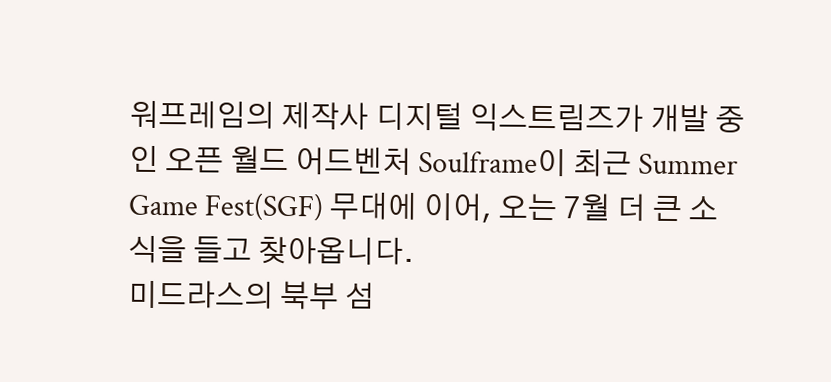워프레임의 제작사 디지털 익스트림즈가 개발 중인 오픈 월드 어드벤처 Soulframe이 최근 Summer Game Fest(SGF) 무대에 이어, 오는 7월 더 큰 소식을 들고 찾아옵니다.
미드라스의 북부 섬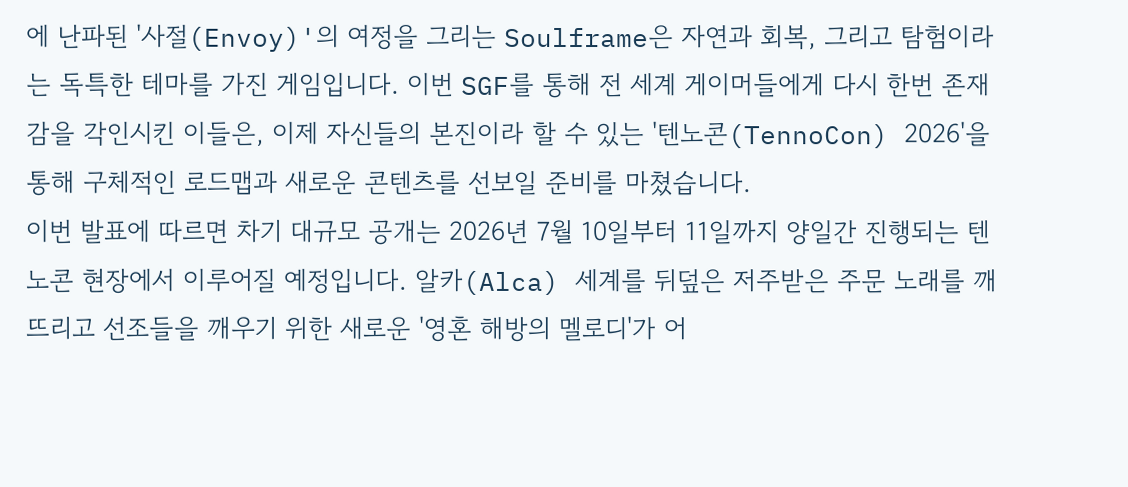에 난파된 '사절(Envoy)'의 여정을 그리는 Soulframe은 자연과 회복, 그리고 탐험이라는 독특한 테마를 가진 게임입니다. 이번 SGF를 통해 전 세계 게이머들에게 다시 한번 존재감을 각인시킨 이들은, 이제 자신들의 본진이라 할 수 있는 '텐노콘(TennoCon) 2026'을 통해 구체적인 로드맵과 새로운 콘텐츠를 선보일 준비를 마쳤습니다.
이번 발표에 따르면 차기 대규모 공개는 2026년 7월 10일부터 11일까지 양일간 진행되는 텐노콘 현장에서 이루어질 예정입니다. 알카(Alca) 세계를 뒤덮은 저주받은 주문 노래를 깨뜨리고 선조들을 깨우기 위한 새로운 '영혼 해방의 멜로디'가 어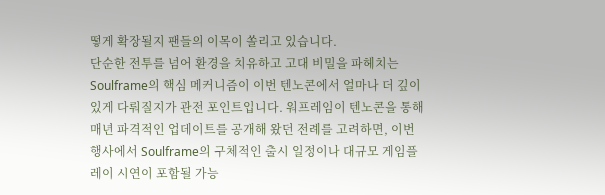떻게 확장될지 팬들의 이목이 쏠리고 있습니다.
단순한 전투를 넘어 환경을 치유하고 고대 비밀을 파헤치는 Soulframe의 핵심 메커니즘이 이번 텐노콘에서 얼마나 더 깊이 있게 다뤄질지가 관전 포인트입니다. 워프레임이 텐노콘을 통해 매년 파격적인 업데이트를 공개해 왔던 전례를 고려하면, 이번 행사에서 Soulframe의 구체적인 출시 일정이나 대규모 게임플레이 시연이 포함될 가능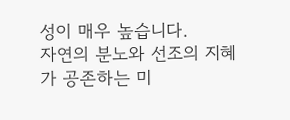성이 매우 높습니다.
자연의 분노와 선조의 지혜가 공존하는 미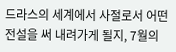드라스의 세계에서 사절로서 어떤 전설을 써 내려가게 될지, 7월의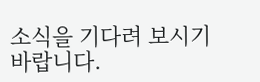소식을 기다려 보시기 바랍니다.